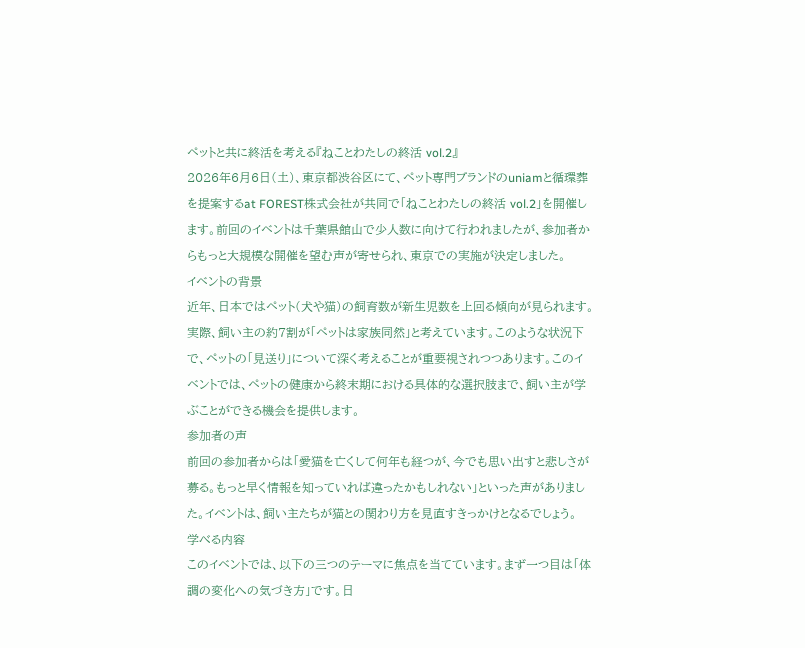ペットと共に終活を考える『ねことわたしの終活 vol.2』
2026年6月6日(土)、東京都渋谷区にて、ペット専門ブランドのuniamと循環葬を提案するat FOREST株式会社が共同で「ねことわたしの終活 vol.2」を開催します。前回のイベントは千葉県館山で少人数に向けて行われましたが、参加者からもっと大規模な開催を望む声が寄せられ、東京での実施が決定しました。
イベントの背景
近年、日本ではペット(犬や猫)の飼育数が新生児数を上回る傾向が見られます。実際、飼い主の約7割が「ペットは家族同然」と考えています。このような状況下で、ペットの「見送り」について深く考えることが重要視されつつあります。このイベントでは、ペットの健康から終末期における具体的な選択肢まで、飼い主が学ぶことができる機会を提供します。
参加者の声
前回の参加者からは「愛猫を亡くして何年も経つが、今でも思い出すと悲しさが募る。もっと早く情報を知っていれば違ったかもしれない」といった声がありました。イベントは、飼い主たちが猫との関わり方を見直すきっかけとなるでしょう。
学べる内容
このイベントでは、以下の三つのテーマに焦点を当てています。まず一つ目は「体調の変化への気づき方」です。日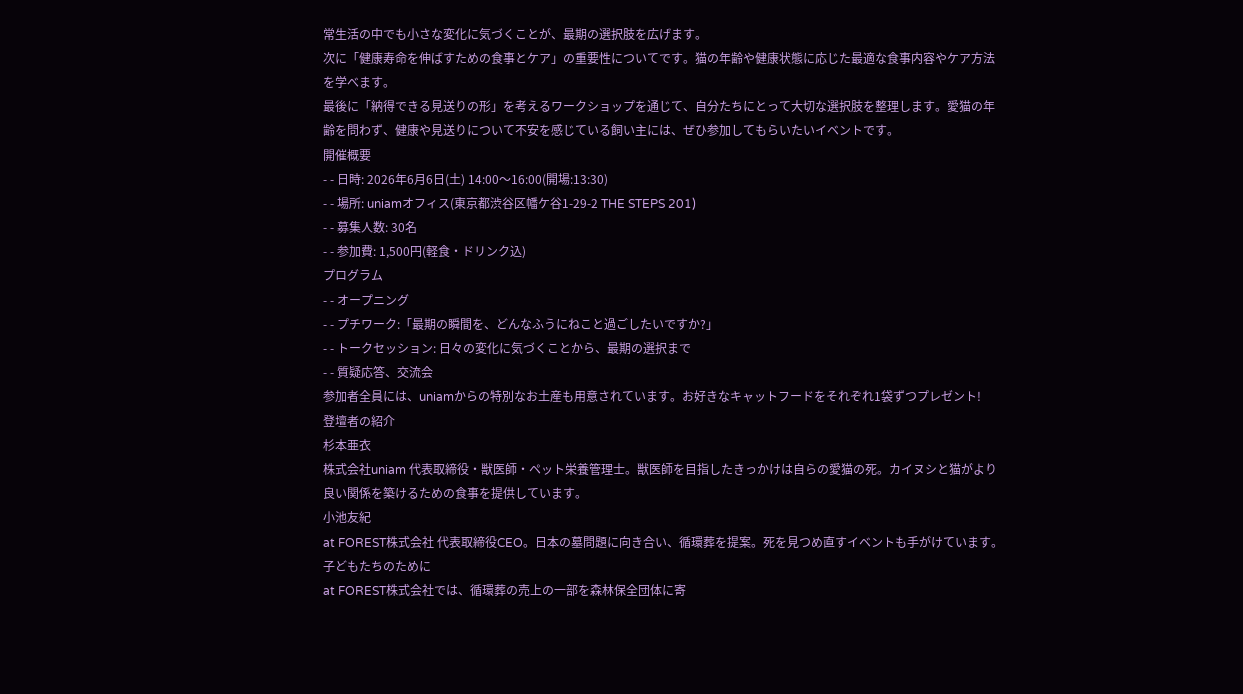常生活の中でも小さな変化に気づくことが、最期の選択肢を広げます。
次に「健康寿命を伸ばすための食事とケア」の重要性についてです。猫の年齢や健康状態に応じた最適な食事内容やケア方法を学べます。
最後に「納得できる見送りの形」を考えるワークショップを通じて、自分たちにとって大切な選択肢を整理します。愛猫の年齢を問わず、健康や見送りについて不安を感じている飼い主には、ぜひ参加してもらいたいイベントです。
開催概要
- - 日時: 2026年6月6日(土) 14:00〜16:00(開場:13:30)
- - 場所: uniamオフィス(東京都渋谷区幡ケ谷1-29-2 THE STEPS 201)
- - 募集人数: 30名
- - 参加費: 1,500円(軽食・ドリンク込)
プログラム
- - オープニング
- - プチワーク:「最期の瞬間を、どんなふうにねこと過ごしたいですか?」
- - トークセッション: 日々の変化に気づくことから、最期の選択まで
- - 質疑応答、交流会
参加者全員には、uniamからの特別なお土産も用意されています。お好きなキャットフードをそれぞれ1袋ずつプレゼント!
登壇者の紹介
杉本亜衣
株式会社uniam 代表取締役・獣医師・ペット栄養管理士。獣医師を目指したきっかけは自らの愛猫の死。カイヌシと猫がより良い関係を築けるための食事を提供しています。
小池友紀
at FOREST株式会社 代表取締役CEO。日本の墓問題に向き合い、循環葬を提案。死を見つめ直すイベントも手がけています。
子どもたちのために
at FOREST株式会社では、循環葬の売上の一部を森林保全団体に寄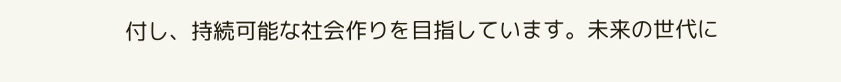付し、持続可能な社会作りを目指しています。未来の世代に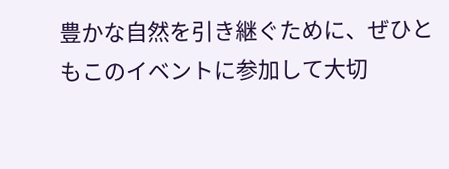豊かな自然を引き継ぐために、ぜひともこのイベントに参加して大切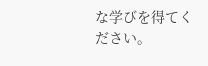な学びを得てください。